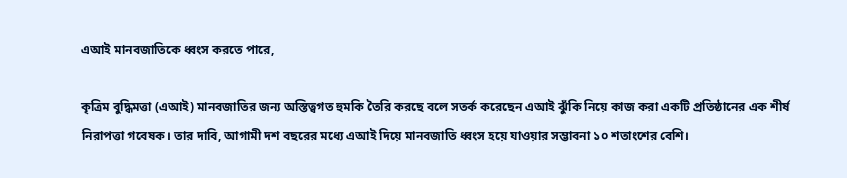এআই মানবজাতিকে ধ্বংস করতে পারে,

কৃত্রিম বুদ্ধিমত্তা (এআই) মানবজাতির জন্য অস্তিত্বগত হুমকি তৈরি করছে বলে সতর্ক করেছেন এআই ঝুঁকি নিয়ে কাজ করা একটি প্রতিষ্ঠানের এক শীর্ষ নিরাপত্তা গবেষক। তার দাবি, আগামী দশ বছরের মধ্যে এআই দিয়ে মানবজাতি ধ্বংস হয়ে যাওয়ার সম্ভাবনা ১০ শতাংশের বেশি।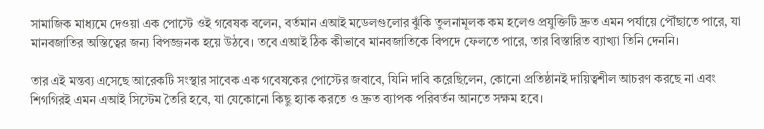সামাজিক মাধ্যমে দেওয়া এক পোস্টে ওই গবেষক বলেন, বর্তমান এআই মডেলগুলোর ঝুঁকি তুলনামূলক কম হলেও প্রযুক্তিটি দ্রুত এমন পর্যায়ে পৌঁছাতে পারে, যা মানবজাতির অস্তিত্বের জন্য বিপজ্জনক হয়ে উঠবে। তবে এআই ঠিক কীভাবে মানবজাতিকে বিপদে ফেলতে পারে, তার বিস্তারিত ব্যাখ্যা তিনি দেননি।

তার এই মন্তব্য এসেছে আরেকটি সংস্থার সাবেক এক গবেষকের পোস্টের জবাবে, যিনি দাবি করেছিলেন, কোনো প্রতিষ্ঠানই দায়িত্বশীল আচরণ করছে না এবং শিগগিরই এমন এআই সিস্টেম তৈরি হবে, যা যেকোনো কিছু হ্যাক করতে ও দ্রুত ব্যাপক পরিবর্তন আনতে সক্ষম হবে।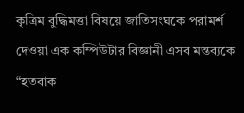কৃত্রিম বুদ্ধিমত্তা বিষয়ে জাতিসংঘকে পরামর্শ দেওয়া এক কম্পিউটার বিজ্ঞানী এসব মন্তব্যকে “হতবাক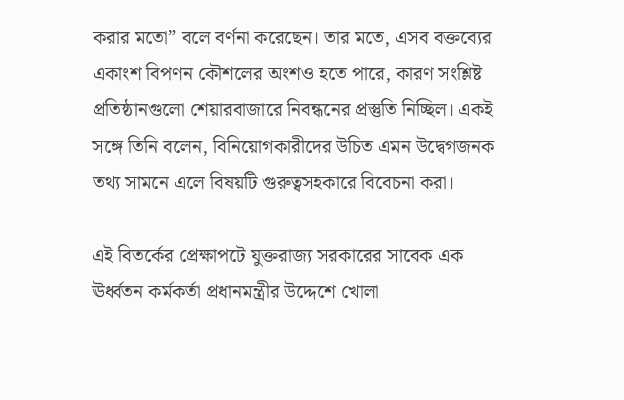করার মতো” বলে বর্ণনা করেছেন। তার মতে, এসব বক্তব্যের একাংশ বিপণন কৌশলের অংশও হতে পারে, কারণ সংশ্লিষ্ট প্রতিষ্ঠানগুলো শেয়ারবাজারে নিবন্ধনের প্রস্তুতি নিচ্ছিল। একই সঙ্গে তিনি বলেন, বিনিয়োগকারীদের উচিত এমন উদ্বেগজনক তথ্য সামনে এলে বিষয়টি গুরুত্বসহকারে বিবেচনা করা।

এই বিতর্কের প্রেক্ষাপটে যুক্তরাজ্য সরকারের সাবেক এক ঊর্ধ্বতন কর্মকর্তা প্রধানমন্ত্রীর উদ্দেশে খোলা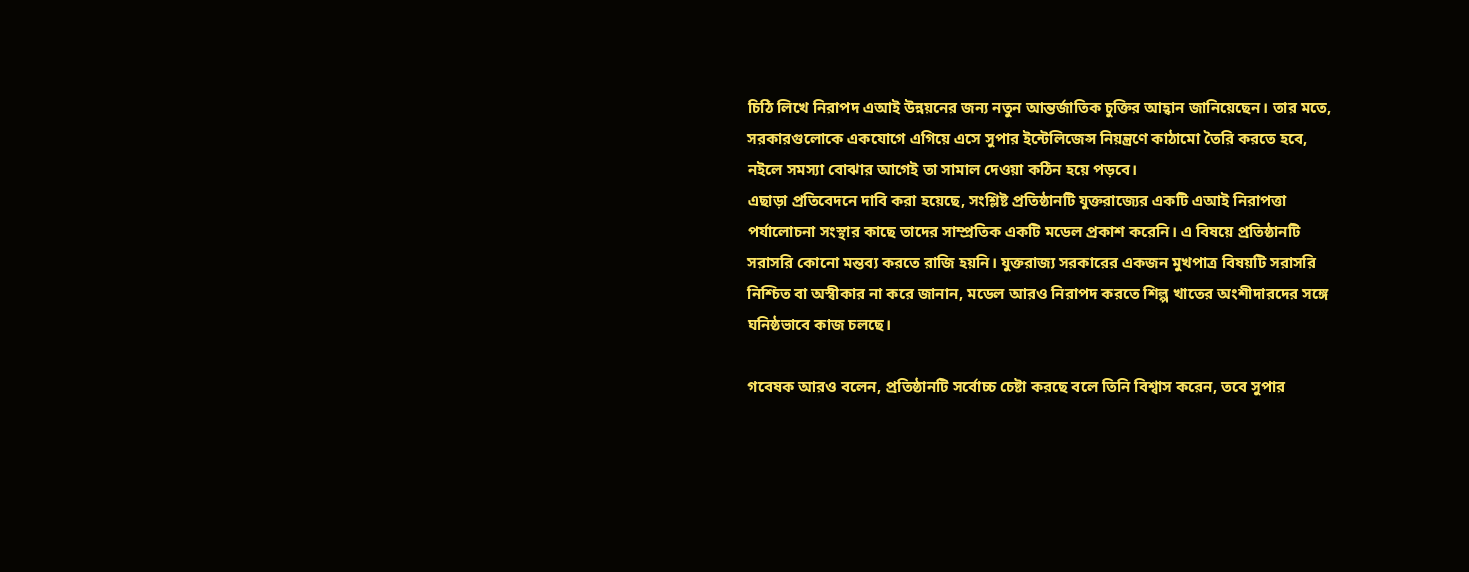চিঠি লিখে নিরাপদ এআই উন্নয়নের জন্য নতুন আন্তর্জাতিক চুক্তির আহ্বান জানিয়েছেন। তার মতে, সরকারগুলোকে একযোগে এগিয়ে এসে সুপার ইন্টেলিজেন্স নিয়ন্ত্রণে কাঠামো তৈরি করতে হবে, নইলে সমস্যা বোঝার আগেই তা সামাল দেওয়া কঠিন হয়ে পড়বে।
এছাড়া প্রতিবেদনে দাবি করা হয়েছে, সংশ্লিষ্ট প্রতিষ্ঠানটি যুক্তরাজ্যের একটি এআই নিরাপত্তা পর্যালোচনা সংস্থার কাছে তাদের সাম্প্রতিক একটি মডেল প্রকাশ করেনি। এ বিষয়ে প্রতিষ্ঠানটি সরাসরি কোনো মন্তব্য করতে রাজি হয়নি। যুক্তরাজ্য সরকারের একজন মুখপাত্র বিষয়টি সরাসরি নিশ্চিত বা অস্বীকার না করে জানান, মডেল আরও নিরাপদ করতে শিল্প খাতের অংশীদারদের সঙ্গে ঘনিষ্ঠভাবে কাজ চলছে।

গবেষক আরও বলেন, প্রতিষ্ঠানটি সর্বোচ্চ চেষ্টা করছে বলে তিনি বিশ্বাস করেন, তবে সুপার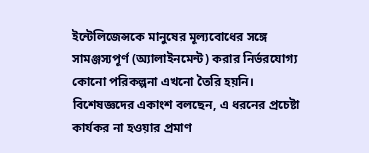ইন্টেলিজেন্সকে মানুষের মূল্যবোধের সঙ্গে সামঞ্জস্যপূর্ণ (অ্যালাইনমেন্ট) করার নির্ভরযোগ্য কোনো পরিকল্পনা এখনো তৈরি হয়নি। বিশেষজ্ঞদের একাংশ বলছেন, এ ধরনের প্রচেষ্টা কার্যকর না হওয়ার প্রমাণ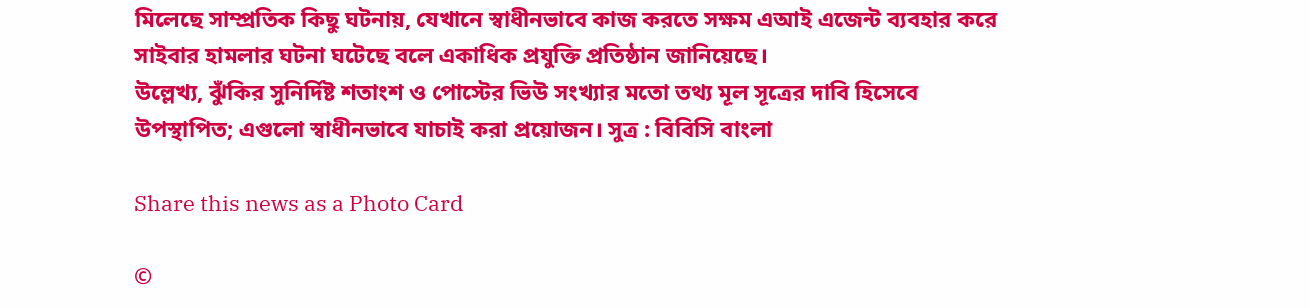মিলেছে সাম্প্রতিক কিছু ঘটনায়, যেখানে স্বাধীনভাবে কাজ করতে সক্ষম এআই এজেন্ট ব্যবহার করে সাইবার হামলার ঘটনা ঘটেছে বলে একাধিক প্রযুক্তি প্রতিষ্ঠান জানিয়েছে।
উল্লেখ্য, ঝুঁকির সুনির্দিষ্ট শতাংশ ও পোস্টের ভিউ সংখ্যার মতো তথ্য মূল সূত্রের দাবি হিসেবে উপস্থাপিত; এগুলো স্বাধীনভাবে যাচাই করা প্রয়োজন। সুত্র : বিবিসি বাংলা

Share this news as a Photo Card

©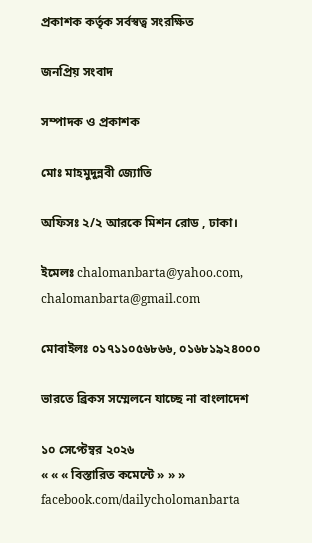প্রকাশক কর্তৃক সর্বস্বত্ব সংরক্ষিত

জনপ্রিয় সংবাদ

সম্পাদক ও প্রকাশক

মোঃ মাহমুদুন্নবী জ্যোতি

অফিসঃ ২/২ আরকে মিশন রোড , ঢাকা।

ইমেলঃ chalomanbarta@yahoo.com, chalomanbarta@gmail.com

মোবাইলঃ ০১৭১১০৫৬৮৬৬, ০১৬৮১৯২৪০০০

ভারতে ব্রিকস সম্মেলনে যাচ্ছে না বাংলাদেশ

১০ সেপ্টেম্বর ২০২৬
« « « বিস্তারিত কমেন্টে » » »
facebook.com/dailycholomanbarta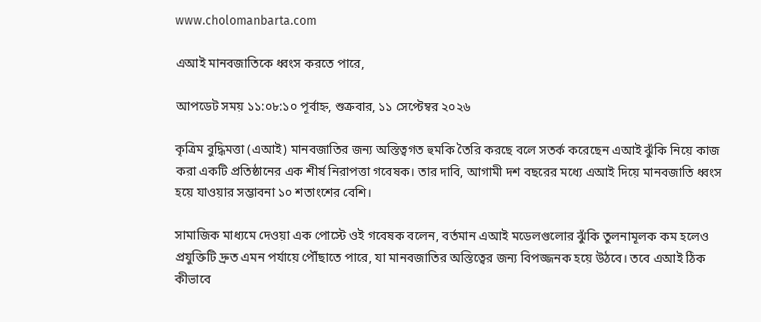www.cholomanbarta.com

এআই মানবজাতিকে ধ্বংস করতে পারে,

আপডেট সময় ১১:০৮:১০ পূর্বাহ্ন, শুক্রবার, ১১ সেপ্টেম্বর ২০২৬

কৃত্রিম বুদ্ধিমত্তা (এআই) মানবজাতির জন্য অস্তিত্বগত হুমকি তৈরি করছে বলে সতর্ক করেছেন এআই ঝুঁকি নিয়ে কাজ করা একটি প্রতিষ্ঠানের এক শীর্ষ নিরাপত্তা গবেষক। তার দাবি, আগামী দশ বছরের মধ্যে এআই দিয়ে মানবজাতি ধ্বংস হয়ে যাওয়ার সম্ভাবনা ১০ শতাংশের বেশি।

সামাজিক মাধ্যমে দেওয়া এক পোস্টে ওই গবেষক বলেন, বর্তমান এআই মডেলগুলোর ঝুঁকি তুলনামূলক কম হলেও প্রযুক্তিটি দ্রুত এমন পর্যায়ে পৌঁছাতে পারে, যা মানবজাতির অস্তিত্বের জন্য বিপজ্জনক হয়ে উঠবে। তবে এআই ঠিক কীভাবে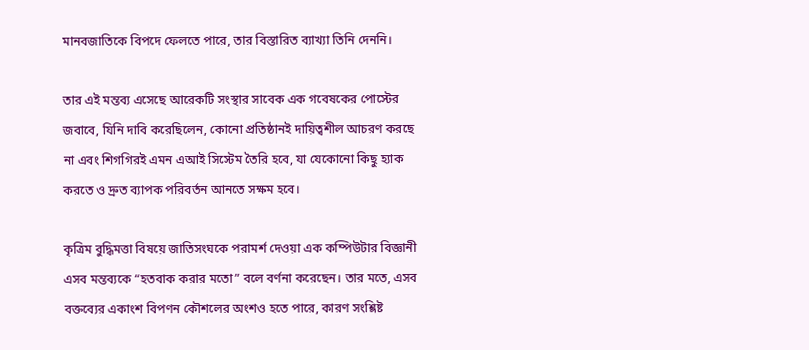মানবজাতিকে বিপদে ফেলতে পারে, তার বিস্তারিত ব্যাখ্যা তিনি দেননি।

তার এই মন্তব্য এসেছে আরেকটি সংস্থার সাবেক এক গবেষকের পোস্টের জবাবে, যিনি দাবি করেছিলেন, কোনো প্রতিষ্ঠানই দায়িত্বশীল আচরণ করছে না এবং শিগগিরই এমন এআই সিস্টেম তৈরি হবে, যা যেকোনো কিছু হ্যাক করতে ও দ্রুত ব্যাপক পরিবর্তন আনতে সক্ষম হবে।

কৃত্রিম বুদ্ধিমত্তা বিষয়ে জাতিসংঘকে পরামর্শ দেওয়া এক কম্পিউটার বিজ্ঞানী এসব মন্তব্যকে “হতবাক করার মতো” বলে বর্ণনা করেছেন। তার মতে, এসব বক্তব্যের একাংশ বিপণন কৌশলের অংশও হতে পারে, কারণ সংশ্লিষ্ট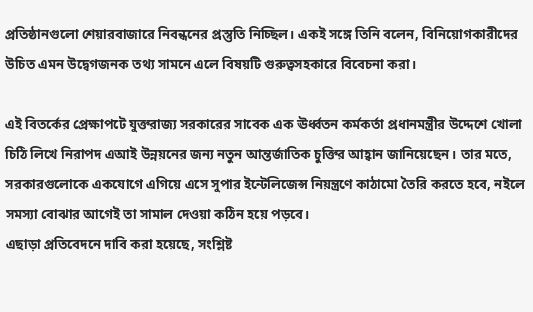প্রতিষ্ঠানগুলো শেয়ারবাজারে নিবন্ধনের প্রস্তুতি নিচ্ছিল। একই সঙ্গে তিনি বলেন, বিনিয়োগকারীদের উচিত এমন উদ্বেগজনক তথ্য সামনে এলে বিষয়টি গুরুত্বসহকারে বিবেচনা করা।

এই বিতর্কের প্রেক্ষাপটে যুক্তরাজ্য সরকারের সাবেক এক ঊর্ধ্বতন কর্মকর্তা প্রধানমন্ত্রীর উদ্দেশে খোলা চিঠি লিখে নিরাপদ এআই উন্নয়নের জন্য নতুন আন্তর্জাতিক চুক্তির আহ্বান জানিয়েছেন। তার মতে, সরকারগুলোকে একযোগে এগিয়ে এসে সুপার ইন্টেলিজেন্স নিয়ন্ত্রণে কাঠামো তৈরি করতে হবে, নইলে সমস্যা বোঝার আগেই তা সামাল দেওয়া কঠিন হয়ে পড়বে।
এছাড়া প্রতিবেদনে দাবি করা হয়েছে, সংশ্লিষ্ট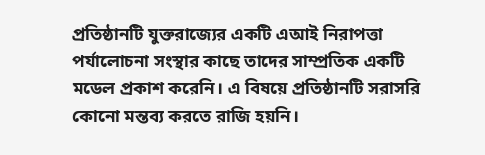প্রতিষ্ঠানটি যুক্তরাজ্যের একটি এআই নিরাপত্তা পর্যালোচনা সংস্থার কাছে তাদের সাম্প্রতিক একটি মডেল প্রকাশ করেনি। এ বিষয়ে প্রতিষ্ঠানটি সরাসরি কোনো মন্তব্য করতে রাজি হয়নি।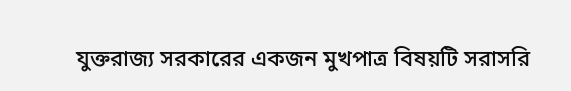যুক্তরাজ্য সরকারের একজন মুখপাত্র বিষয়টি সরাসরি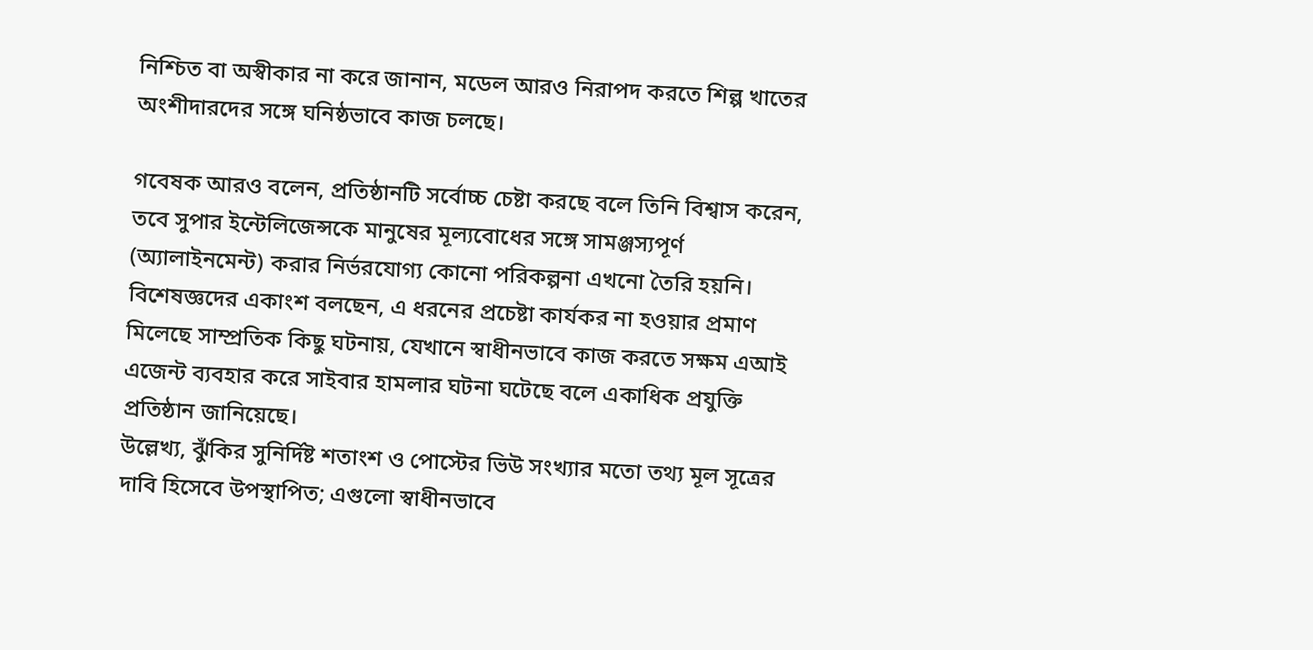নিশ্চিত বা অস্বীকার না করে জানান, মডেল আরও নিরাপদ করতে শিল্প খাতের অংশীদারদের সঙ্গে ঘনিষ্ঠভাবে কাজ চলছে।

গবেষক আরও বলেন, প্রতিষ্ঠানটি সর্বোচ্চ চেষ্টা করছে বলে তিনি বিশ্বাস করেন, তবে সুপার ইন্টেলিজেন্সকে মানুষের মূল্যবোধের সঙ্গে সামঞ্জস্যপূর্ণ (অ্যালাইনমেন্ট) করার নির্ভরযোগ্য কোনো পরিকল্পনা এখনো তৈরি হয়নি। বিশেষজ্ঞদের একাংশ বলছেন, এ ধরনের প্রচেষ্টা কার্যকর না হওয়ার প্রমাণ মিলেছে সাম্প্রতিক কিছু ঘটনায়, যেখানে স্বাধীনভাবে কাজ করতে সক্ষম এআই এজেন্ট ব্যবহার করে সাইবার হামলার ঘটনা ঘটেছে বলে একাধিক প্রযুক্তি প্রতিষ্ঠান জানিয়েছে।
উল্লেখ্য, ঝুঁকির সুনির্দিষ্ট শতাংশ ও পোস্টের ভিউ সংখ্যার মতো তথ্য মূল সূত্রের দাবি হিসেবে উপস্থাপিত; এগুলো স্বাধীনভাবে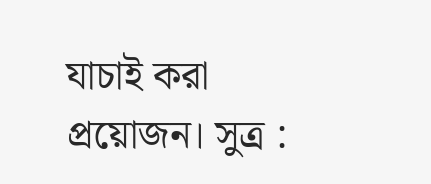যাচাই করা প্রয়োজন। সুত্র :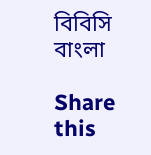বিবিসি বাংলা

Share this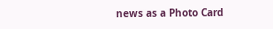news as a Photo Card